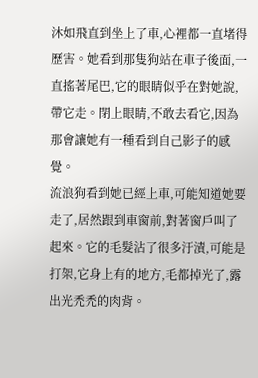沐如飛直到坐上了車,心裡都一直堵得歷害。她看到那隻狗站在車子後面,一直搖著尾巴,它的眼睛似乎在對她說,帶它走。閉上眼睛,不敢去看它,因為那會讓她有一種看到自己影子的感覺。
流浪狗看到她已經上車,可能知道她要走了,居然跟到車窗前,對著窗戶叫了起來。它的毛髮沾了很多汙漬,可能是打架,它身上有的地方,毛都掉光了,露出光禿禿的肉背。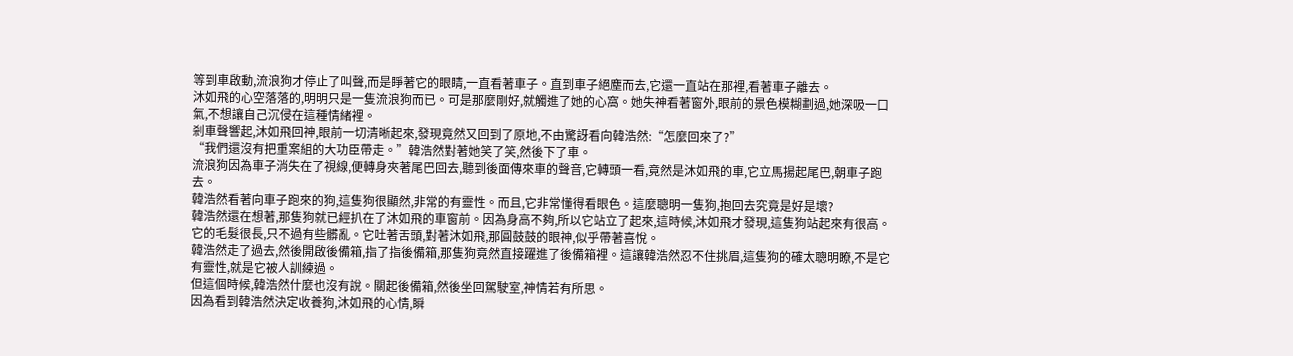等到車啟動,流浪狗才停止了叫聲,而是睜著它的眼睛,一直看著車子。直到車子絕塵而去,它還一直站在那裡,看著車子離去。
沐如飛的心空落落的,明明只是一隻流浪狗而已。可是那麼剛好,就觸進了她的心窩。她失神看著窗外,眼前的景色模糊劃過,她深吸一口氣,不想讓自己沉侵在這種情緒裡。
剎車聲響起,沐如飛回神,眼前一切清晰起來,發現竟然又回到了原地,不由驚訝看向韓浩然:“怎麼回來了?”
“我們還沒有把重案組的大功臣帶走。”韓浩然對著她笑了笑,然後下了車。
流浪狗因為車子消失在了視線,便轉身夾著尾巴回去,聽到後面傳來車的聲音,它轉頭一看,竟然是沐如飛的車,它立馬揚起尾巴,朝車子跑去。
韓浩然看著向車子跑來的狗,這隻狗很顯然,非常的有靈性。而且,它非常懂得看眼色。這麼聰明一隻狗,抱回去究竟是好是壞?
韓浩然還在想著,那隻狗就已經扒在了沐如飛的車窗前。因為身高不夠,所以它站立了起來,這時候,沐如飛才發現,這隻狗站起來有很高。
它的毛髮很長,只不過有些髒亂。它吐著舌頭,對著沐如飛,那圓鼓鼓的眼神,似乎帶著喜悅。
韓浩然走了過去,然後開啟後備箱,指了指後備箱,那隻狗竟然直接躍進了後備箱裡。這讓韓浩然忍不住挑眉,這隻狗的確太聰明瞭,不是它有靈性,就是它被人訓練過。
但這個時候,韓浩然什麼也沒有說。關起後備箱,然後坐回駕駛室,神情若有所思。
因為看到韓浩然決定收養狗,沐如飛的心情,瞬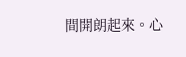間開朗起來。心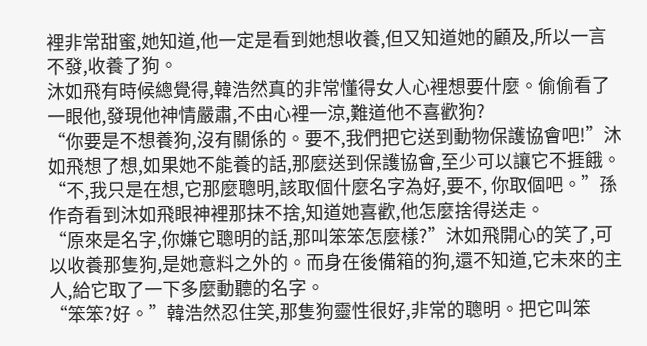裡非常甜蜜,她知道,他一定是看到她想收養,但又知道她的顧及,所以一言不發,收養了狗。
沐如飛有時候總覺得,韓浩然真的非常懂得女人心裡想要什麼。偷偷看了一眼他,發現他神情嚴肅,不由心裡一涼,難道他不喜歡狗?
“你要是不想養狗,沒有關係的。要不,我們把它送到動物保護協會吧!”沐如飛想了想,如果她不能養的話,那麼送到保護協會,至少可以讓它不捱餓。
“不,我只是在想,它那麼聰明,該取個什麼名字為好,要不, 你取個吧。”孫作奇看到沐如飛眼神裡那抹不捨,知道她喜歡,他怎麼捨得送走。
“原來是名字,你嫌它聰明的話,那叫笨笨怎麼樣?”沐如飛開心的笑了,可以收養那隻狗,是她意料之外的。而身在後備箱的狗,還不知道,它未來的主人,給它取了一下多麼動聽的名字。
“笨笨?好。”韓浩然忍住笑,那隻狗靈性很好,非常的聰明。把它叫笨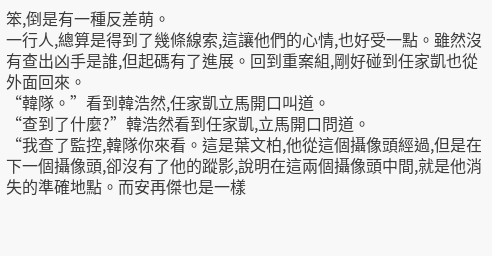笨,倒是有一種反差萌。
一行人,總算是得到了幾條線索,這讓他們的心情,也好受一點。雖然沒有查出凶手是誰,但起碼有了進展。回到重案組,剛好碰到任家凱也從外面回來。
“韓隊。”看到韓浩然,任家凱立馬開口叫道。
“查到了什麼?”韓浩然看到任家凱,立馬開口問道。
“我查了監控,韓隊你來看。這是葉文柏,他從這個攝像頭經過,但是在下一個攝像頭,卻沒有了他的蹤影,說明在這兩個攝像頭中間,就是他消失的準確地點。而安再傑也是一樣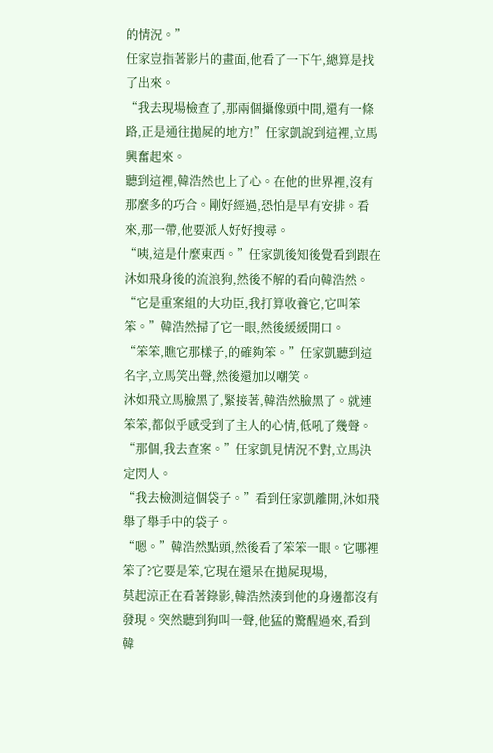的情況。”
任家豈指著影片的畫面,他看了一下午,總算是找了出來。
“我去現場檢查了,那兩個攝像頭中間,還有一條路,正是通往拋屍的地方!”任家凱說到這裡,立馬興奮起來。
聽到這裡,韓浩然也上了心。在他的世界裡,沒有那麼多的巧合。剛好經過,恐怕是早有安排。看來,那一帶,他要派人好好搜尋。
“咦,這是什麼東西。”任家凱後知後覺看到跟在沐如飛身後的流浪狗,然後不解的看向韓浩然。
“它是重案組的大功臣,我打算收養它,它叫笨笨。”韓浩然掃了它一眼,然後緩緩開口。
“笨笨,瞧它那樣子,的確夠笨。”任家凱聽到這名字,立馬笑出聲,然後還加以嘲笑。
沐如飛立馬臉黑了,緊接著,韓浩然臉黑了。就連笨笨,都似乎感受到了主人的心情,低吼了幾聲。
“那個,我去查案。”任家凱見情況不對,立馬決定閃人。
“我去檢測這個袋子。”看到任家凱離開,沐如飛舉了舉手中的袋子。
“嗯。”韓浩然點頭,然後看了笨笨一眼。它哪裡笨了?它要是笨,它現在還呆在拋屍現場,
莫起涼正在看著錄影,韓浩然湊到他的身邊都沒有發現。突然聽到狗叫一聲,他猛的驚醒過來,看到韓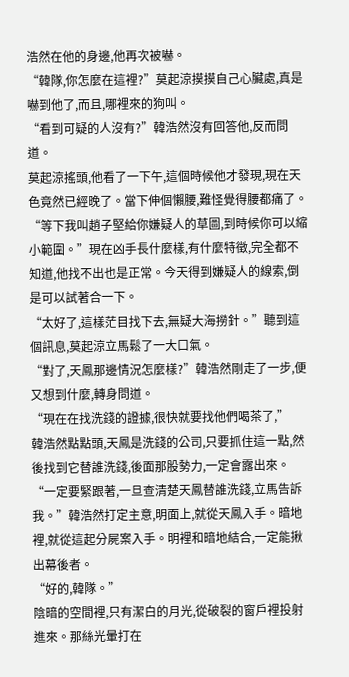浩然在他的身邊,他再次被嚇。
“韓隊,你怎麼在這裡?”莫起涼摸摸自己心臟處,真是嚇到他了,而且,哪裡來的狗叫。
“看到可疑的人沒有?”韓浩然沒有回答他,反而問道。
莫起涼搖頭,他看了一下午,這個時候他才發現,現在天色竟然已經晚了。當下伸個懶腰,難怪覺得腰都痛了。
“等下我叫趙子堅給你嫌疑人的草圖,到時候你可以縮小範圍。”現在凶手長什麼樣,有什麼特徵,完全都不知道,他找不出也是正常。今天得到嫌疑人的線索,倒是可以試著合一下。
“太好了,這樣茫目找下去,無疑大海撈針。”聽到這個訊息,莫起涼立馬鬆了一大口氣。
“對了,天鳳那邊情況怎麼樣?”韓浩然剛走了一步,便又想到什麼,轉身問道。
“現在在找洗錢的證據,很快就要找他們喝茶了,”
韓浩然點點頭,天鳳是洗錢的公司,只要抓住這一點,然後找到它替誰洗錢,後面那股勢力,一定會露出來。
“一定要緊跟著,一旦查清楚天鳳替誰洗錢,立馬告訴我。”韓浩然打定主意,明面上,就從天鳳入手。暗地裡,就從這起分屍案入手。明裡和暗地結合,一定能揪出幕後者。
“好的,韓隊。”
陰暗的空間裡,只有潔白的月光,從破裂的窗戶裡投射進來。那絲光暈打在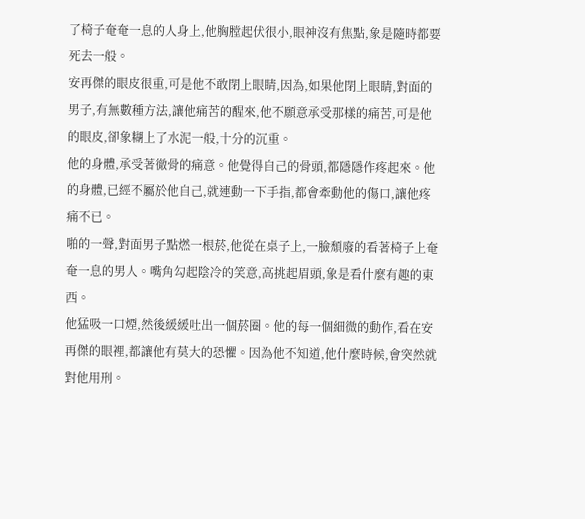了椅子奄奄一息的人身上,他胸膛起伏很小,眼神沒有焦點,象是隨時都要死去一般。
安再傑的眼皮很重,可是他不敢閉上眼睛,因為,如果他閉上眼睛,對面的男子,有無數種方法,讓他痛苦的醒來,他不願意承受那樣的痛苦,可是他的眼皮,卻象糊上了水泥一般,十分的沉重。
他的身體,承受著徹骨的痛意。他覺得自己的骨頭,都隱隱作疼起來。他的身體,已經不屬於他自己,就連動一下手指,都會牽動他的傷口,讓他疼痛不已。
啪的一聲,對面男子點燃一根菸,他從在桌子上,一臉頹廢的看著椅子上奄奄一息的男人。嘴角勾起陰冷的笑意,高挑起眉頭,象是看什麼有趣的東西。
他猛吸一口煙,然後緩緩吐出一個菸圈。他的每一個細微的動作,看在安再傑的眼裡,都讓他有莫大的恐懼。因為他不知道,他什麼時候,會突然就對他用刑。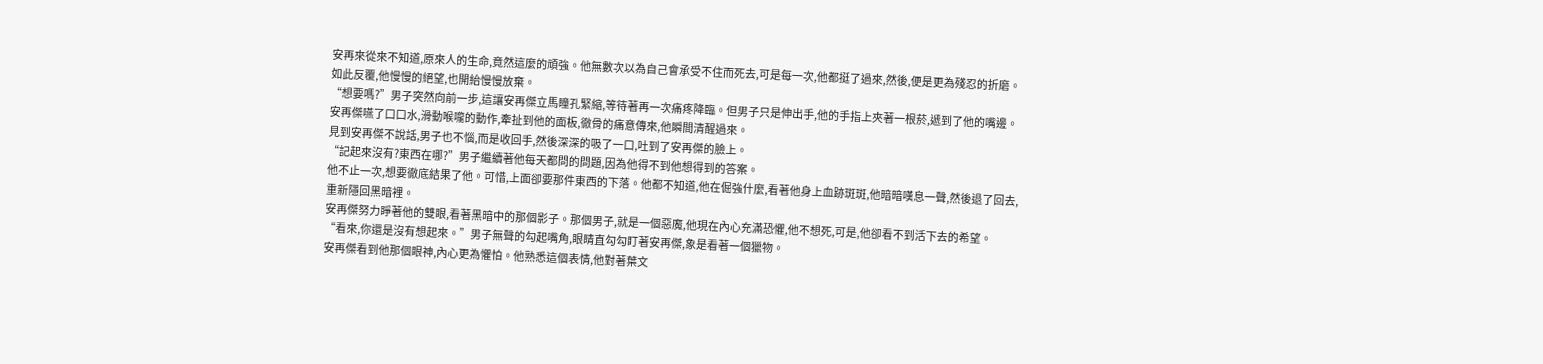安再來從來不知道,原來人的生命,竟然這麼的頑強。他無數次以為自己會承受不住而死去,可是每一次,他都挺了過來,然後,便是更為殘忍的折磨。如此反覆,他慢慢的絕望,也開紿慢慢放棄。
“想要嗎?”男子突然向前一步,這讓安再傑立馬瞳孔緊縮,等待著再一次痛疼降臨。但男子只是伸出手,他的手指上夾著一根菸,遞到了他的嘴邊。
安再傑嚥了口口水,滑動喉嚨的動作,牽扯到他的面板,徹骨的痛意傳來,他瞬間清醒過來。
見到安再傑不說話,男子也不惱,而是收回手,然後深深的吸了一口,吐到了安再傑的臉上。
“記起來沒有?東西在哪?”男子繼續著他每天都問的問題,因為他得不到他想得到的答案。
他不止一次,想要徹底結果了他。可惜,上面卻要那件東西的下落。他都不知道,他在倔強什麼,看著他身上血跡斑斑,他暗暗嘆息一聲,然後退了回去,重新隱回黑暗裡。
安再傑努力睜著他的雙眼,看著黑暗中的那個影子。那個男子,就是一個惡魔,他現在內心充滿恐懼,他不想死,可是,他卻看不到活下去的希望。
“看來,你還是沒有想起來。”男子無聲的勾起嘴角,眼睛直勾勾盯著安再傑,象是看著一個獵物。
安再傑看到他那個眼神,內心更為懼怕。他熟悉這個表情,他對著葉文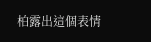柏露出這個表情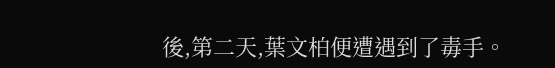後,第二天,葉文柏便遭遇到了毒手。